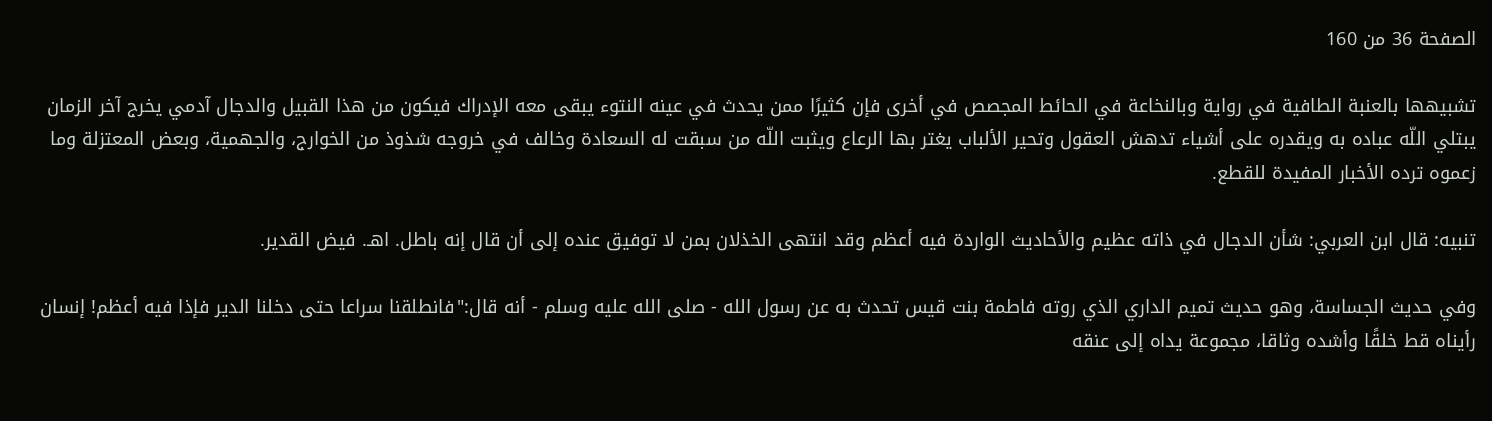الصفحة 36 من 160

تشبيهها بالعنبة الطافية في رواية وبالنخاعة في الحائط المجصص في أخرى فإن كثيرًا ممن يحدث في عينه النتوء يبقى معه الإدراك فيكون من هذا القبيل والدجال آدمي يخرج آخر الزمان يبتلي اللّه عباده به ويقدره على أشياء تدهش العقول وتحير الألباب يغتر بها الرعاع ويثبت اللّه من سبقت له السعادة وخالف في خروجه شذوذ من الخوارج، والجهمية، وبعض المعتزلة وما زعموه ترده الأخبار المفيدة للقطع.

تنبيه: قال ابن العربي: شأن الدجال في ذاته عظيم والأحاديث الواردة فيه أعظم وقد انتهى الخذلان بمن لا توفيق عنده إلى أن قال إنه باطل. اهـ. فيض القدير.

وفي حديث الجساسة، وهو حديث تميم الداري الذي روته فاطمة بنت قيس تحدث به عن رسول الله - صلى الله عليه وسلم - أنه قال:"فانطلقنا سراعا حتى دخلنا الدير فإذا فيه أعظم! إنسان رأيناه قط خلقًا وأشده وثاقا، مجموعة يداه إلى عنقه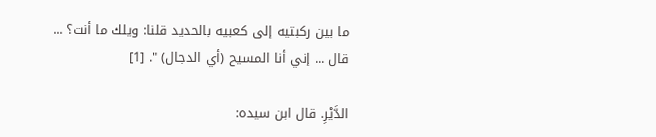ما بين ركبتيه إلى كعبيه بالحديد قلنا: ويلك ما أنت؟ ... قال ... إني أنا المسيح (أي الدجال) ". [1]

الدَّيْرِ. قال ابن سيده: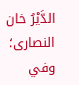الدَّيْرُ خان النصارى؛ وفي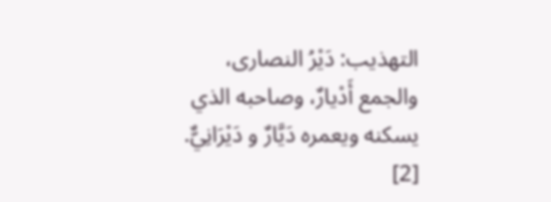التهذيب: دَيْرُ النصارى، والجمع أَدْيارٌ، وصاحبه الذي يسكنه ويعمره دَيَّارٌ و دَيْرَانِيٌّ. [2]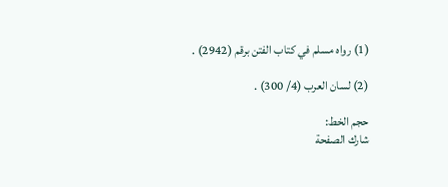(1) رواه مسلم في كتاب الفتن برقم (2942) .

(2) لسان العرب (4/ 300) .

حجم الخط:
شارك الصفحة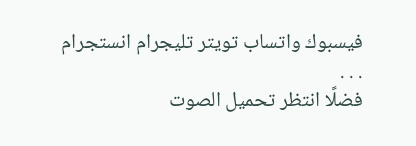فيسبوك واتساب تويتر تليجرام انستجرام
. . .
فضلًا انتظر تحميل الصوت